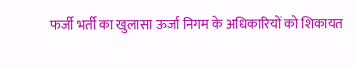फर्जी भर्ती का खुलासा ऊर्जा निगम के अधिकारियों को शिकायत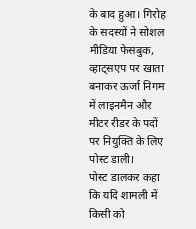के बाद हुआ। गिरोह के सदस्यों ने सोशल मीडिया फेसबुक, व्हाट्सएप पर खाता बनाकर ऊर्जा निगम में लाइनमैन और मीटर रीडर के पदों पर नियुक्ति के लिए पोस्ट डाली।
पोस्ट डालकर कहा कि यदि शामली में किसी को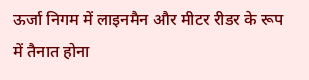ऊर्जा निगम में लाइनमैन और मीटर रीडर के रूप में तैनात होना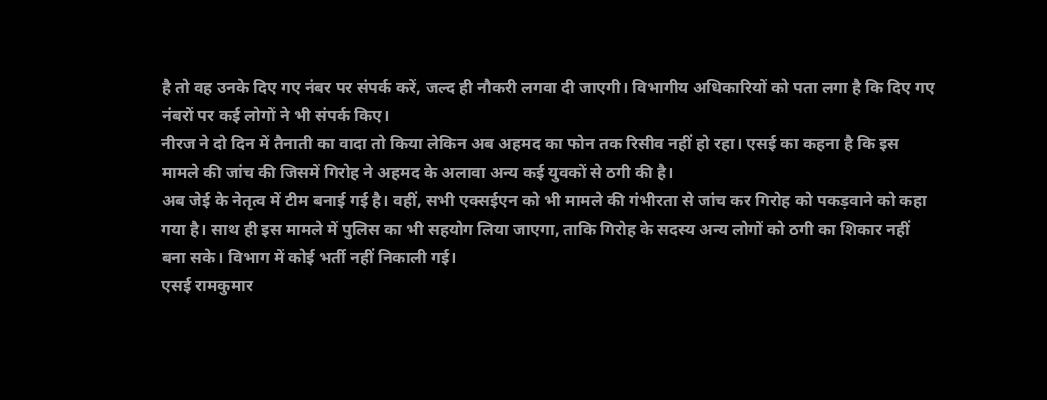है तो वह उनके दिए गए नंबर पर संपर्क करें, जल्द ही नौकरी लगवा दी जाएगी। विभागीय अधिकारियों को पता लगा है कि दिए गए नंबरों पर कई लोगों ने भी संपर्क किए।
नीरज ने दो दिन में तैनाती का वादा तो किया लेकिन अब अहमद का फोन तक रिसीव नहीं हो रहा। एसई का कहना है कि इस मामले की जांच की जिसमें गिरोह ने अहमद के अलावा अन्य कई युवकों से ठगी की है।
अब जेई के नेतृत्व में टीम बनाई गई है। वहीं, सभी एक्सईएन को भी मामले की गंभीरता से जांच कर गिरोह को पकड़वाने को कहा गया है। साथ ही इस मामले में पुलिस का भी सहयोग लिया जाएगा, ताकि गिरोह के सदस्य अन्य लोगों को ठगी का शिकार नहीं बना सके। विभाग में कोई भर्ती नहीं निकाली गई।
एसई रामकुमार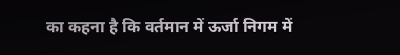का कहना है कि वर्तमान में ऊर्जा निगम में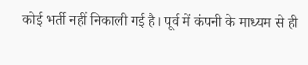कोई भर्ती नहीं निकाली गई है। पूर्व में कंपनी के माध्यम से ही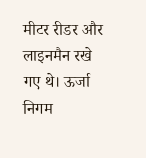मीटर रीडर और लाइनमैन रखे गए थे। ऊर्जा निगम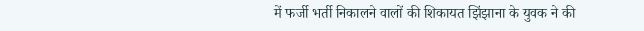में फर्जी भर्ती निकालने वालों की शिकायत झिंझाना के युवक ने की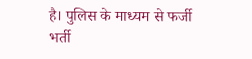है। पुलिस के माध्यम से फर्जी भर्ती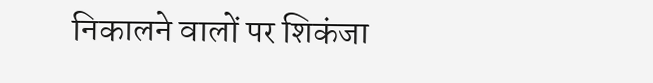निकालने वालों पर शिकंजा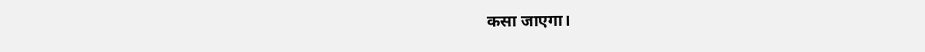कसा जाएगा।